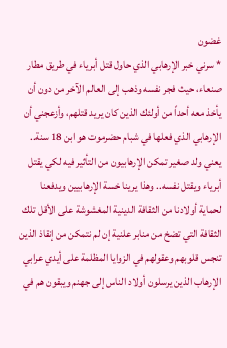غضون
* سرني خبر الإرهابي الذي حاول قتل أبرياء في طريق مطار صنعاء، حيث فجر نفسه وذهب إلى العالم الآخر من دون أن يأخذ معه أحداً من أولئك الذين كان يريد قتلهم، وأزعجني أن الإرهابي الذي فعلها في شبام حضرموت هو ابن 18 سنة.. يعني ولد صغير تمكن الإرهابيون من التأثير فيه لكي يقتل أبرياء ويقتل نفسه.. وهذا يرينا خسة الإرهابيين ويدفعنا لحماية أولادنا من الثقافة الدينية المغشوشة على الأقل تلك الثقافة التي تضخ من منابر علنية إن لم نتمكن من إنقاذ الذين تنجس قلوبهم وعقولهم في الزوايا المظلمة على أيدي عرابي الإرهاب الذين يرسلون أولاد الناس إلى جهنم ويبقون هم في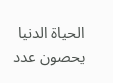الحياة الدنيا يحصون عدد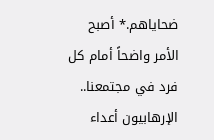ضحاياهم.* أصبح الأمر واضحاً أمام كل فرد في مجتمعنا.. الإرهابيون أعداء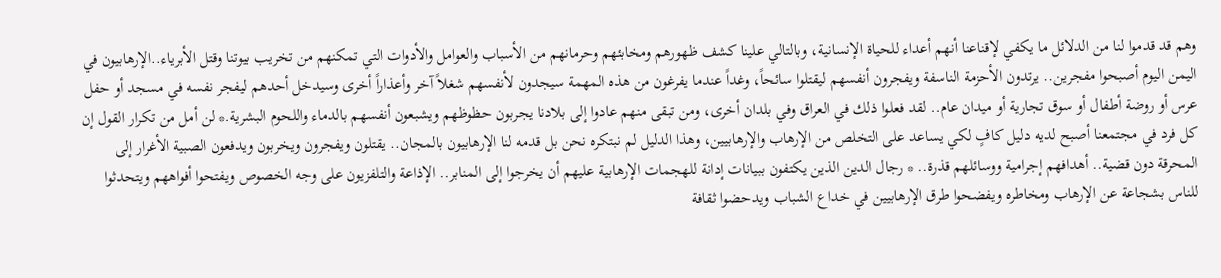وهم قد قدموا لنا من الدلائل ما يكفي لإقناعنا أنهم أعداء للحياة الإنسانية، وبالتالي علينا كشف ظهورهم ومخابئهم وحرمانهم من الأسباب والعوامل والأدوات التي تمكنهم من تخريب بيوتنا وقتل الأبرياء..الإرهابيون في اليمن اليوم أصبحوا مفجرين.. يرتدون الأحزمة الناسفة ويفجرون أنفسهم ليقتلوا سائحاً، وغداً عندما يفرغون من هذه المهمة سيجدون لأنفسهم شغلاً آخر وأعذاراً أخرى وسيدخل أحدهم ليفجر نفسه في مسجد أو حفل عرس أو روضة أطفال أو سوق تجارية أو ميدان عام.. لقد فعلوا ذلك في العراق وفي بلدان أخرى، ومن تبقى منهم عادوا إلى بلادنا يجربون حظوظهم ويشبعون أنفسهم بالدماء واللحوم البشرية.* لن أمل من تكرار القول إن كل فرد في مجتمعنا أصبح لديه دليل كافٍ لكي يساعد على التخلص من الإرهاب والإرهابيين، وهذا الدليل لم نبتكره نحن بل قدمه لنا الإرهابيون بالمجان.. يقتلون ويفجرون ويخربون ويدفعون الصبية الأغرار إلى المحرقة دون قضية.. أهدافهم إجرامية ووسائلهم قذرة.. * رجال الدين الذين يكتفون ببيانات إدانة للهجمات الإرهابية عليهم أن يخرجوا إلى المنابر.. الإذاعة والتلفزيون على وجه الخصوص ويفتحوا أفواههم ويتحدثوا للناس بشجاعة عن الإرهاب ومخاطره ويفضحوا طرق الإرهابيين في خداع الشباب ويدحضوا ثقافة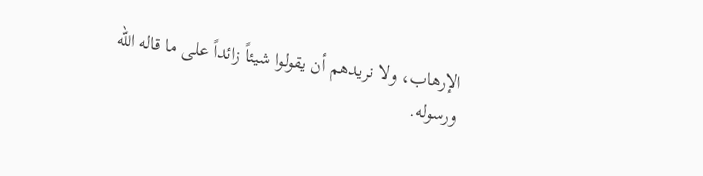الإرهاب، ولا نريدهم أن يقولوا شيئاً زائداً على ما قاله الله ورسوله.